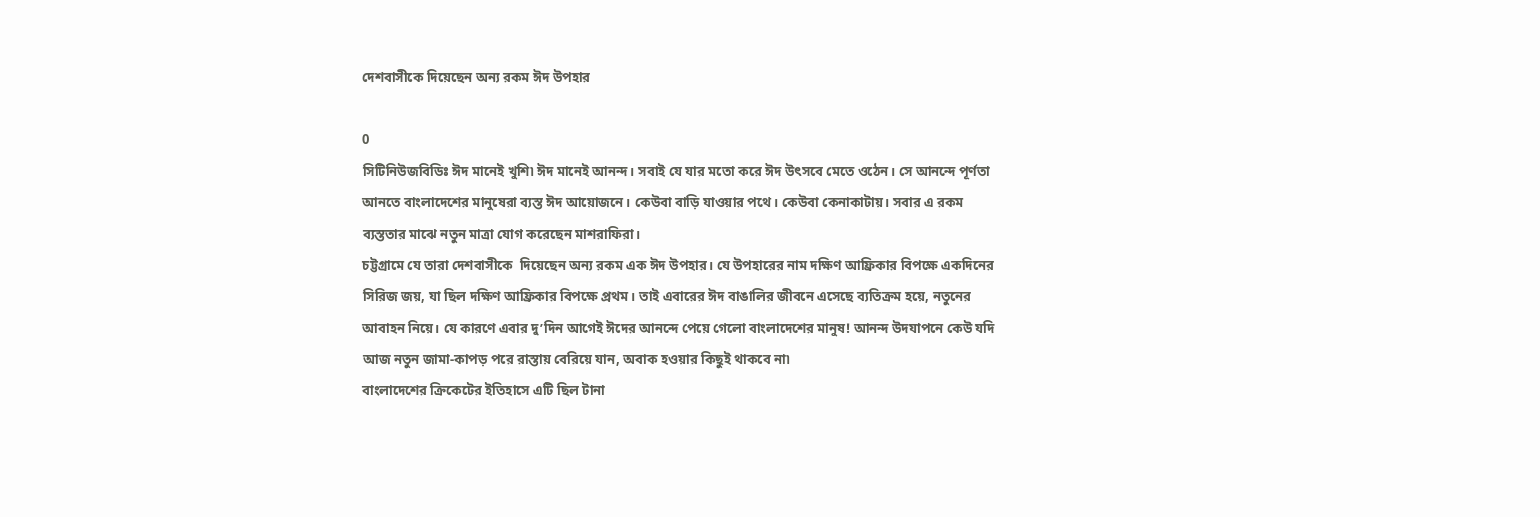দেশবাসীকে দিয়েছেন অন্য রকম ঈদ উপহার

0
সিটিনিউজবিডিঃ ঈদ মানেই খুশি৷ ঈদ মানেই আনন্দ। সবাই যে যার মতো করে ঈদ উৎসবে মেতে ওঠেন। সে আনন্দে পূর্ণতা আনতে বাংলাদেশের মানুষেরা ব্যস্ত ঈদ আয়োজনে। কেউবা বাড়ি যাওয়ার পথে। কেউবা কেনাকাটায়। সবার এ রকম ব্যস্ততার মাঝে নতুন মাত্রা যোগ করেছেন মাশরাফিরা।
চট্টগ্রামে যে তারা দেশবাসীকে  দিয়েছেন অন্য রকম এক ঈদ উপহার। যে উপহারের নাম দক্ষিণ আফ্রিকার বিপক্ষে একদিনের সিরিজ জয়, যা ছিল দক্ষিণ আফ্রিকার বিপক্ষে প্রথম। তাই এবারের ঈদ বাঙালির জীবনে এসেছে ব্যতিক্রম হয়ে, নতুনের আবাহন নিয়ে। যে কারণে এবার দু’দিন আগেই ঈদের আনন্দে পেয়ে গেলো বাংলাদেশের মানুষ! আনন্দ উদযাপনে কেউ যদি আজ নতুন জামা-কাপড় পরে রাস্তায় বেরিয়ে যান, অবাক হওয়ার কিছুই থাকবে না৷
বাংলাদেশের ক্রিকেটের ইতিহাসে এটি ছিল টানা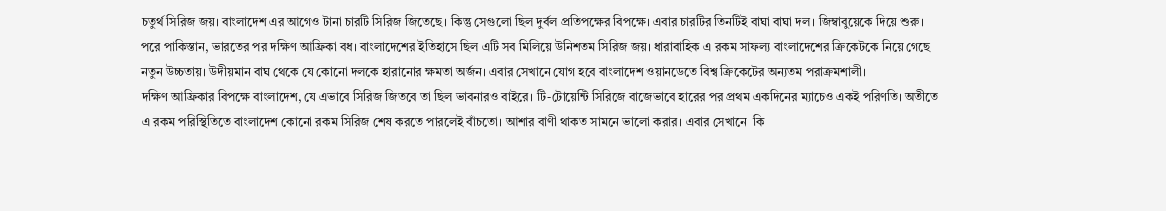চতুর্থ সিরিজ জয়। বাংলাদেশ এর আগেও টানা চারটি সিরিজ জিতেছে। কিন্তু সেগুলো ছিল দুর্বল প্রতিপক্ষের বিপক্ষে। এবার চারটির তিনটিই বাঘা বাঘা দল। জিম্বাবুয়েকে দিয়ে শুরু। পরে পাকিস্তান, ভারতের পর দক্ষিণ আফ্রিকা বধ। বাংলাদেশের ইতিহাসে ছিল এটি সব মিলিয়ে উনিশতম সিরিজ জয়। ধারাবাহিক এ রকম সাফল্য বাংলাদেশের ক্রিকেটকে নিয়ে গেছে নতুন উচ্চতায়। উদীয়মান বাঘ থেকে যে কোনো দলকে হারানোর ক্ষমতা অর্জন। এবার সেখানে যোগ হবে বাংলাদেশ ওয়ানডেতে বিশ্ব ক্রিকেটের অন্যতম পরাক্রমশালী।
দক্ষিণ আফ্রিকার বিপক্ষে বাংলাদেশ, যে এভাবে সিরিজ জিতবে তা ছিল ভাবনারও বাইরে। টি-টোয়েন্টি সিরিজে বাজেভাবে হারের পর প্রথম একদিনের ম্যাচেও একই পরিণতি। অতীতে এ রকম পরিস্থিতিতে বাংলাদেশ কোনো রকম সিরিজ শেষ করতে পারলেই বাঁচতো। আশার বাণী থাকত সামনে ভালো করার। এবার সেখানে  কি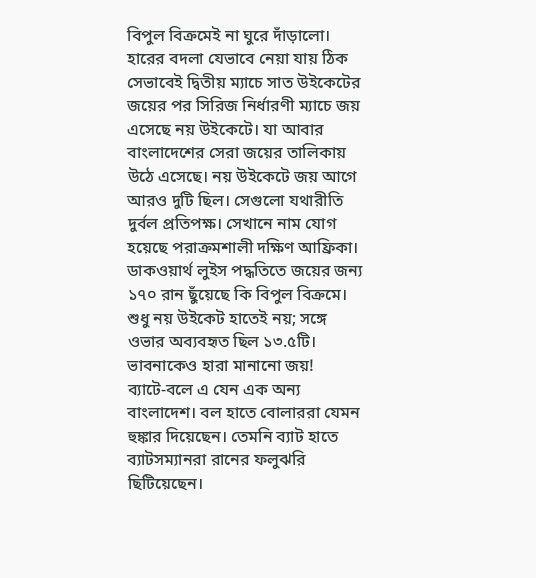বিপুল বিক্রমেই না ঘুরে দাঁড়ালো। হারের বদলা যেভাবে নেয়া যায় ঠিক সেভাবেই দ্বিতীয় ম্যাচে সাত উইকেটের জয়ের পর সিরিজ নির্ধারণী ম্যাচে জয় এসেছে নয় উইকেটে। যা আবার বাংলাদেশের সেরা জয়ের তালিকায় উঠে এসেছে। নয় উইকেটে জয় আগে আরও দুটি ছিল। সেগুলো যথারীতি দুর্বল প্রতিপক্ষ। সেখানে নাম যোগ হয়েছে পরাক্রমশালী দক্ষিণ আফ্রিকা। ডাকওয়ার্থ লুইস পদ্ধতিতে জয়ের জন্য ১৭০ রান ছুঁয়েছে কি বিপুল বিক্রমে। শুধু নয় উইকেট হাতেই নয়; সঙ্গে ওভার অব্যবহৃত ছিল ১৩.৫টি। ভাবনাকেও হারা মানানো জয়!
ব্যাটে-বলে এ যেন এক অন্য বাংলাদেশ। বল হাতে বোলাররা যেমন হুঙ্কার দিয়েছেন। তেমনি ব্যাট হাতে ব্যাটসম্যানরা রানের ফলুঝরি ছিটিয়েছেন।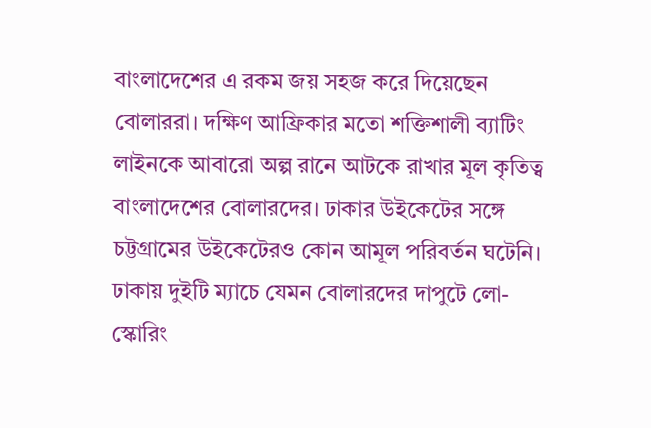বাংলাদেশের এ রকম জয় সহজ করে দিয়েছেন বোলাররা। দক্ষিণ আফ্রিকার মতো শক্তিশালী ব্যাটিং লাইনকে আবারো অল্প রানে আটকে রাখার মূল কৃতিত্ব বাংলাদেশের বোলারদের। ঢাকার উইকেটের সঙ্গে চট্টগ্রামের উইকেটেরও কোন আমূল পরিবর্তন ঘটেনি। ঢাকায় দুইটি ম্যাচে যেমন বোলারদের দাপুটে লো-স্কোরিং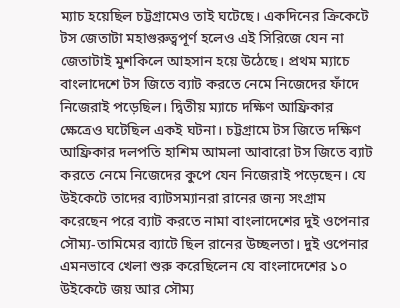ম্যাচ হয়েছিল চট্টগ্রামেও তাই ঘটেছে। একদিনের ক্রিকেটে টস জেতাটা মহাগুরুত্বপূর্ণ হলেও এই সিরিজে যেন না জেতাটাই মুশকিলে আহসান হয়ে উঠেছে। প্রথম ম্যাচে বাংলাদেশে টস জিতে ব্যাট করতে নেমে নিজেদের ফাঁদে নিজেরাই পড়েছিল। দ্বিতীয় ম্যাচে দক্ষিণ আফ্রিকার ক্ষেত্রেও ঘটেছিল একই ঘটনা। চট্টগ্রামে টস জিতে দক্ষিণ আফ্রিকার দলপতি হাশিম আমলা আবারো টস জিতে ব্যাট করতে নেমে নিজেদের কুপে যেন নিজেরাই পড়েছেন। যে উইকেটে তাদের ব্যাটসম্যানরা রানের জন্য সংগ্রাম করেছেন পরে ব্যাট করতে নামা বাংলাদেশের দুই ওপেনার সৌম্য-তামিমের ব্যাটে ছিল রানের উচ্ছলতা। দুই ওপেনার এমনভাবে খেলা শুরু করেছিলেন যে বাংলাদেশের ১০ উইকেটে জয় আর সৌম্য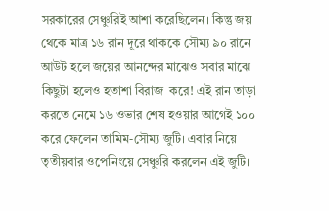সরকারের সেঞ্চুরিই আশা করেছিলেন। কিন্তু জয় থেকে মাত্র ১৬ রান দূরে থাককে সৌম্য ৯০ রানে আউট হলে জয়ের আনন্দের মাঝেও সবার মাঝে কিছুটা হলেও হতাশা বিরাজ  করে! এই রান তাড়া করতে নেমে ১৬ ওভার শেষ হওয়ার আগেই ১০০ করে ফেলেন তামিম-সৌম্য জুটি। এবার নিয়ে তৃতীয়বার ওপেনিংয়ে সেঞ্চুরি করলেন এই জুটি।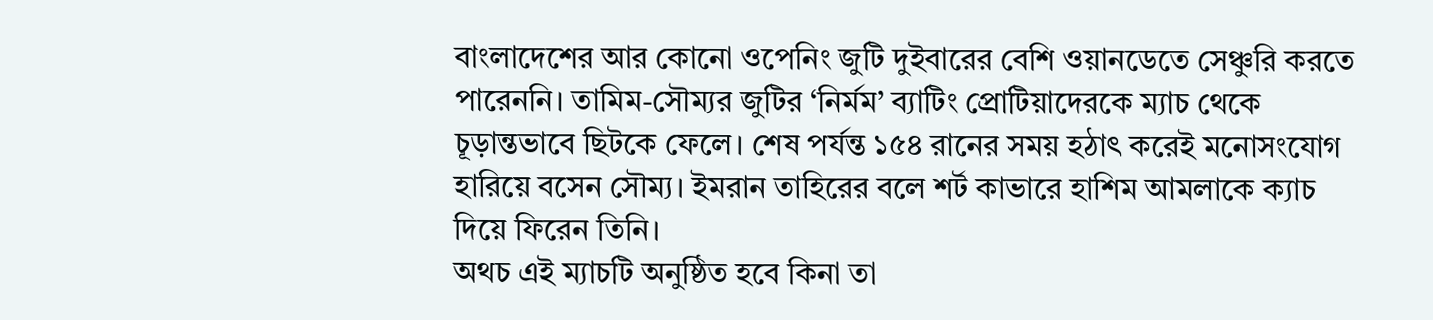বাংলাদেশের আর কোনো ওপেনিং জুটি দুইবারের বেশি ওয়ানডেতে সেঞ্চুরি করতে পারেননি। তামিম-সৌম্যর জুটির ‘নির্মম’ ব্যাটিং প্রোটিয়াদেরকে ম্যাচ থেকে চূড়ান্তভাবে ছিটকে ফেলে। শেষ পর্যন্ত ১৫৪ রানের সময় হঠাৎ করেই মনোসংযোগ হারিয়ে বসেন সৌম্য। ইমরান তাহিরের বলে শর্ট কাভারে হাশিম আমলাকে ক্যাচ দিয়ে ফিরেন তিনি।
অথচ এই ম্যাচটি অনুষ্ঠিত হবে কিনা তা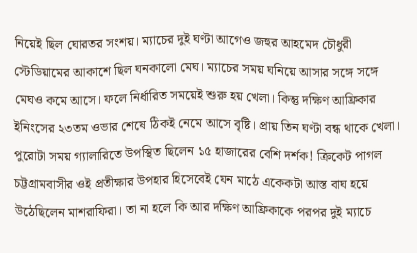নিয়েই ছিল ঘোরতর সংশয়। ম্যাচের দুই ঘণ্টা আগেও জহুর আহমেদ চৌধুরী স্টেডিয়ামের আকাশে ছিল ঘনকালো মেঘ। ম্যাচের সময় ঘনিয়ে আসার সঙ্গে সঙ্গে মেঘও কমে আসে। ফলে নির্ধারিত সময়েই শুরু হয় খেলা। কিন্তু দক্ষিণ আফ্রিকার ইনিংসের ২৩তম ওভার শেষে ঠিকই নেমে আসে বৃষ্টি। প্রায় তিন ঘণ্টা বন্ধ থাকে খেলা। পুরোটা সময় গ্যালারিতে উপস্থিত ছিলেন ১৫ হাজারের বেশি দর্শক! ক্রিকেট পাগল চট্টগ্রামবাসীর ওই প্রতীক্ষার উপহার হিসেবেই যেন মাঠে একেকটা আস্ত বাঘ হয়ে উঠেছিলেন মাশরাফিরা। তা না হলে কি আর দক্ষিণ আফ্রিকাকে পরপর দুই ম্যাচে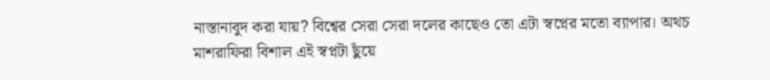নাস্তানাবুদ করা যায়? বিশ্বের সেরা সেরা দলের কাছেও তো এটা স্বপ্নের মতো ব্যাপার। অথচ মাশরাফিরা বিশাল এই স্বপ্নটা ছুঁয়ে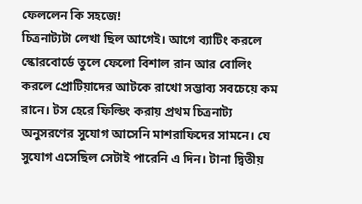ফেললেন কি সহজে!
চিত্রনাট্যটা লেখা ছিল আগেই। আগে ব্যাটিং করলে স্কোরবোর্ডে তুলে ফেলো বিশাল রান আর বোলিং করলে প্রোটিয়াদের আটকে রাখো সম্ভাব্য সবচেয়ে কম রানে। টস হেরে ফিল্ডিং করায় প্রথম চিত্রনাট্য অনুসরণের সুযোগ আসেনি মাশরাফিদের সামনে। যে সুযোগ এসেছিল সেটাই পারেনি এ দিন। টানা দ্বিতীয়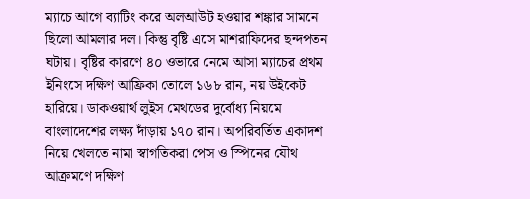ম্যাচে আগে ব্যাটিং করে অলআউট হওয়ার শঙ্কার সামনে ছিলো আমলার দল। কিন্তু বৃষ্টি এসে মাশরাফিদের ছন্দপতন ঘটায়। বৃষ্টির কারণে ৪০ ওভারে নেমে আসা ম্যাচের প্রথম ইনিংসে দক্ষিণ আফ্রিকা তোলে ১৬৮ রান, নয় উইকেট হারিয়ে। ডাকওয়ার্থ লুইস মেথডের দুর্বোধ্য নিয়মে বাংলাদেশের লক্ষ্য দাঁড়ায় ১৭০ রান। অপরিবর্তিত একাদশ নিয়ে খেলতে নামা স্বাগতিকরা পেস ও স্পিনের যৌথ আক্রমণে দক্ষিণ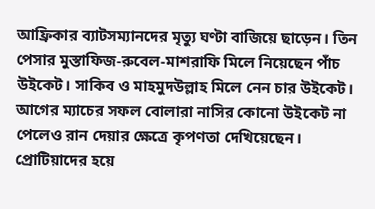আফ্রিকার ব্যাটসম্যানদের মৃত্যু ঘণ্টা বাজিয়ে ছাড়েন। তিন পেসার মুস্তাফিজ-রুবেল-মাশরাফি মিলে নিয়েছেন পাঁচ উইকেট। সাকিব ও মাহমুদউল্লাহ মিলে নেন চার উইকেট। আগের ম্যাচের সফল বোলারা নাসির কোনো উইকেট না পেলেও রান দেয়ার ক্ষেত্রে কৃপণতা দেখিয়েছেন। প্রোটিয়াদের হয়ে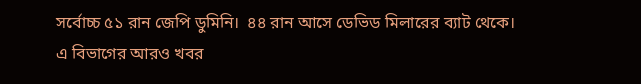সর্বোচ্চ ৫১ রান জেপি ডুমিনি।  ৪৪ রান আসে ডেভিড মিলারের ব্যাট থেকে।
এ বিভাগের আরও খবর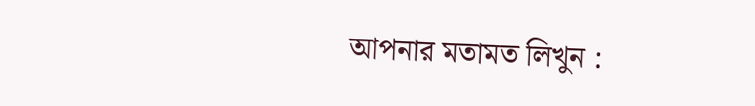আপনার মতামত লিখুন :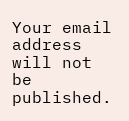Your email address will not be published.